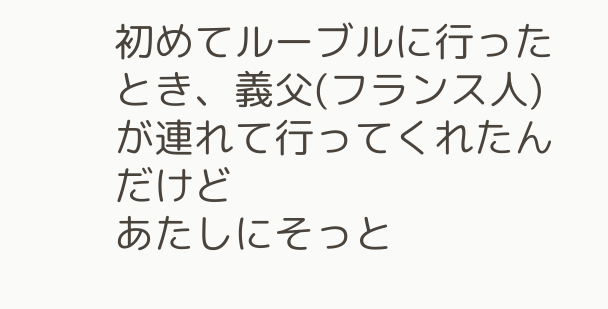初めてルーブルに行ったとき、義父(フランス人)が連れて行ってくれたんだけど
あたしにそっと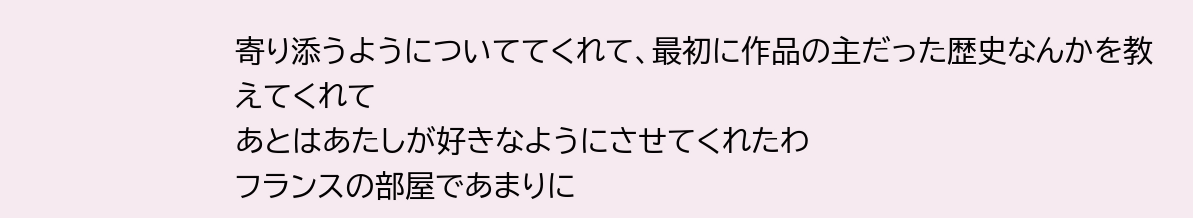寄り添うようについててくれて、最初に作品の主だった歴史なんかを教えてくれて
あとはあたしが好きなようにさせてくれたわ
フランスの部屋であまりに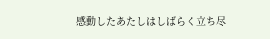感動したあたしはしばらく立ち尽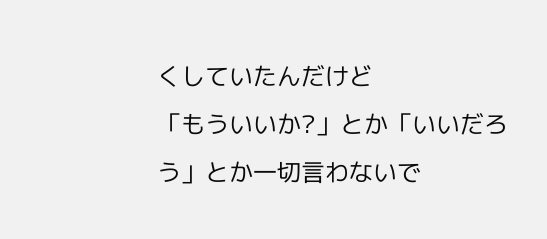くしていたんだけど
「もういいか?」とか「いいだろう」とか一切言わないで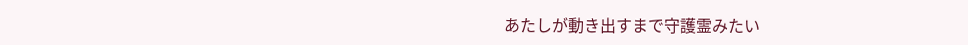あたしが動き出すまで守護霊みたい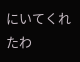にいてくれたわ